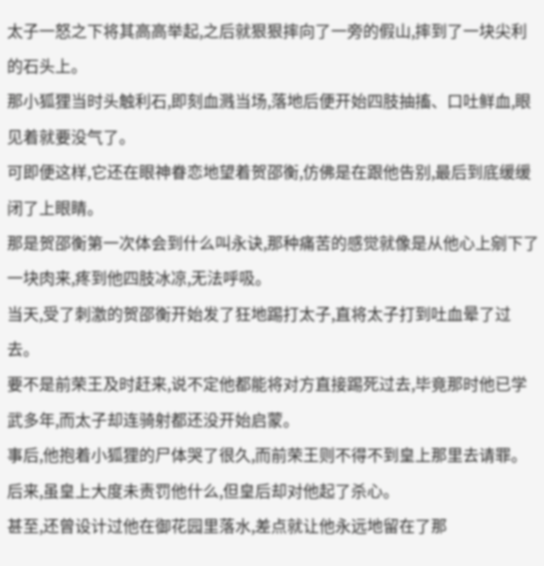太子一怒之下将其高高举起,之后就狠狠摔向了一旁的假山,摔到了一块尖利的石头上。
那小狐狸当时头触利石,即刻血溅当场,落地后便开始四肢抽搐、口吐鲜血,眼见着就要没气了。
可即便这样,它还在眼神眷恋地望着贺邵衡,仿佛是在跟他告别,最后到底缓缓闭了上眼睛。
那是贺邵衡第一次体会到什么叫永诀,那种痛苦的感觉就像是从他心上剜下了一块肉来,疼到他四肢冰凉,无法呼吸。
当天,受了刺激的贺邵衡开始发了狂地踢打太子,直将太子打到吐血晕了过去。
要不是前荣王及时赶来,说不定他都能将对方直接踢死过去,毕竟那时他已学武多年,而太子却连骑射都还没开始启蒙。
事后,他抱着小狐狸的尸体哭了很久,而前荣王则不得不到皇上那里去请罪。
后来,虽皇上大度未责罚他什么,但皇后却对他起了杀心。
甚至,还曾设计过他在御花园里落水,差点就让他永远地留在了那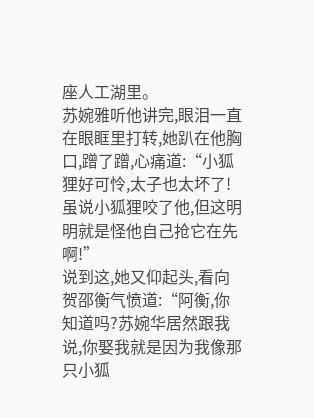座人工湖里。
苏婉雅听他讲完,眼泪一直在眼眶里打转,她趴在他胸口,蹭了蹭,心痛道:“小狐狸好可怜,太子也太坏了!虽说小狐狸咬了他,但这明明就是怪他自己抢它在先啊!”
说到这,她又仰起头,看向贺邵衡气愤道:“阿衡,你知道吗?苏婉华居然跟我说,你娶我就是因为我像那只小狐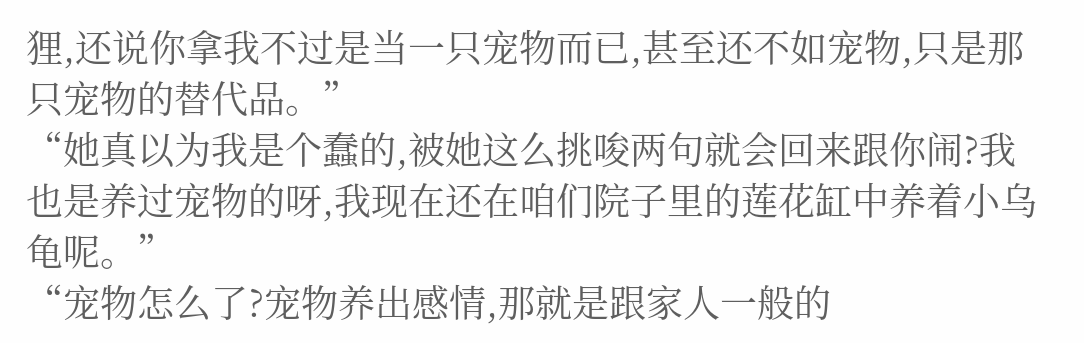狸,还说你拿我不过是当一只宠物而已,甚至还不如宠物,只是那只宠物的替代品。”
“她真以为我是个蠢的,被她这么挑唆两句就会回来跟你闹?我也是养过宠物的呀,我现在还在咱们院子里的莲花缸中养着小乌龟呢。”
“宠物怎么了?宠物养出感情,那就是跟家人一般的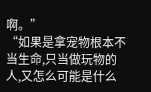啊。”
“如果是拿宠物根本不当生命,只当做玩物的人,又怎么可能是什么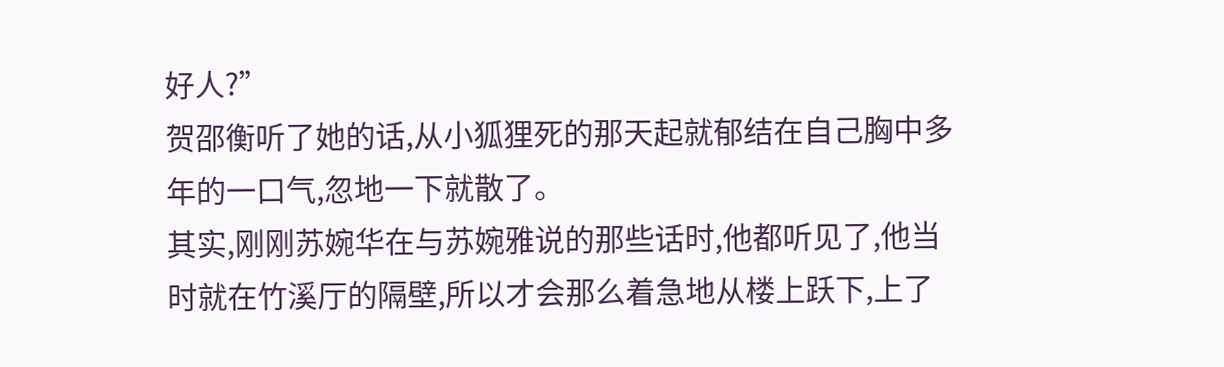好人?”
贺邵衡听了她的话,从小狐狸死的那天起就郁结在自己胸中多年的一口气,忽地一下就散了。
其实,刚刚苏婉华在与苏婉雅说的那些话时,他都听见了,他当时就在竹溪厅的隔壁,所以才会那么着急地从楼上跃下,上了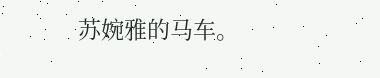苏婉雅的马车。